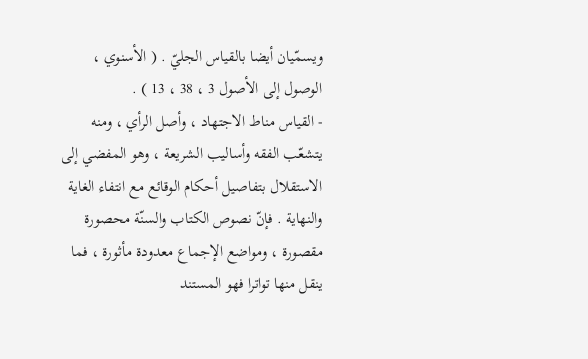ويسمّيان أيضا بالقياس الجليّ . ( الأسنوي ، الوصول إلى الأصول 3 ، 38 ، 13 ) .
- القياس مناط الاجتهاد ، وأصل الرأي ، ومنه يتشعّب الفقه وأساليب الشريعة ، وهو المفضي إلى الاستقلال بتفاصيل أحكام الوقائع مع انتفاء الغاية والنهاية . فإنّ نصوص الكتاب والسنّة محصورة مقصورة ، ومواضع الإجماع معدودة مأثورة ، فما ينقل منها تواترا فهو المستند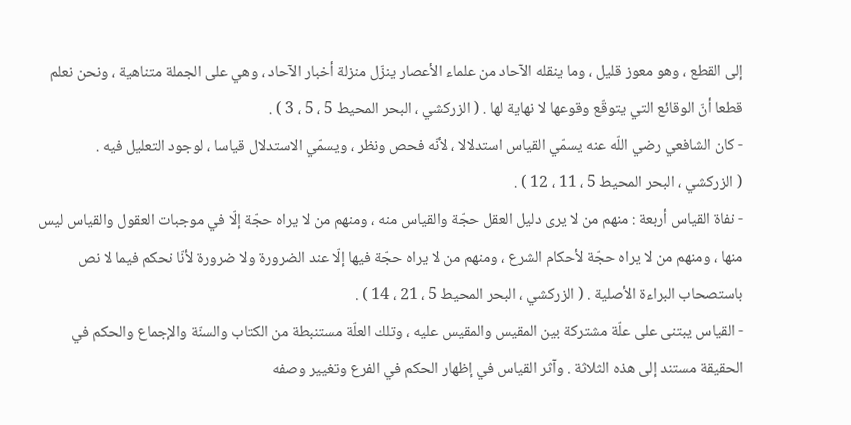إلى القطع ، وهو معوز قليل ، وما ينقله الآحاد من علماء الأعصار ينزّل منزلة أخبار الآحاد ، وهي على الجملة متناهية ، ونحن نعلم قطعا أنّ الوقائع التي يتوقّع وقوعها لا نهاية لها . ( الزركشي ، البحر المحيط 5 ، 5 ، 3 ) .
- كان الشافعي رضي اللّه عنه يسمّي القياس استدلالا ، لأنّه فحص ونظر ، ويسمّي الاستدلال قياسا ، لوجود التعليل فيه .
( الزركشي ، البحر المحيط 5 ، 11 ، 12 ) .
- نفاة القياس أربعة : منهم من لا يرى دليل العقل حجّة والقياس منه ، ومنهم من لا يراه حجّة إلّا في موجبات العقول والقياس ليس منها ، ومنهم من لا يراه حجّة لأحكام الشرع ، ومنهم من لا يراه حجّة فيها إلّا عند الضرورة ولا ضرورة لأنّا نحكم فيما لا نص باستصحاب البراءة الأصلية . ( الزركشي ، البحر المحيط 5 ، 21 ، 14 ) .
- القياس يبتنى على علّة مشتركة بين المقيس والمقيس عليه ، وتلك العلّة مستنبطة من الكتاب والسنّة والإجماع والحكم في الحقيقة مستند إلى هذه الثلاثة . وآثر القياس في إظهار الحكم في الفرع وتغيير وصفه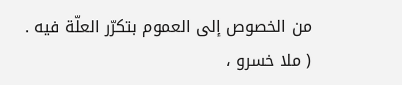من الخصوص إلى العموم بتكرّر العلّة فيه .
( ملا خسرو ،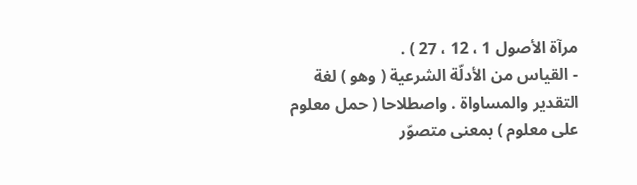مرآة الأصول 1 ، 12 ، 27 ) .
- القياس من الأدلّة الشرعية ( وهو ) لغة التقدير والمساواة . واصطلاحا ( حمل معلوم على معلوم ) بمعنى متصوّر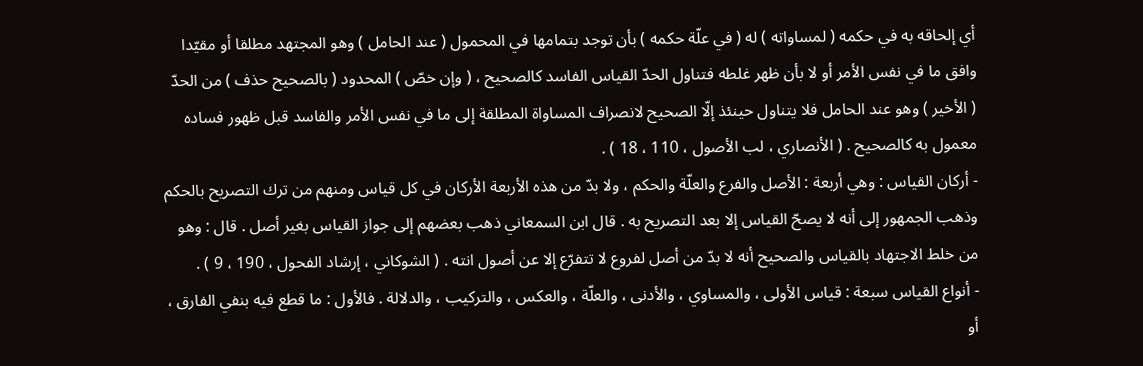أي إلحاقه به في حكمه ( لمساواته ) له ( في علّة حكمه ) بأن توجد بتمامها في المحمول ( عند الحامل ) وهو المجتهد مطلقا أو مقيّدا وافق ما في نفس الأمر أو لا بأن ظهر غلطه فتناول الحدّ القياس الفاسد كالصحيح ، ( وإن خصّ ) المحدود ( بالصحيح حذف ) من الحدّ ( الأخير ) وهو عند الحامل فلا يتناول حينئذ إلّا الصحيح لانصراف المساواة المطلقة إلى ما في نفس الأمر والفاسد قبل ظهور فساده معمول به كالصحيح . ( الأنصاري ، لب الأصول ، 110 ، 18 ) .
- أركان القياس : وهي أربعة : الأصل والفرع والعلّة والحكم ، ولا بدّ من هذه الأربعة الأركان في كل قياس ومنهم من ترك التصريح بالحكم وذهب الجمهور إلى أنه لا يصحّ القياس إلا بعد التصريح به . قال ابن السمعاني ذهب بعضهم إلى جواز القياس بغير أصل . قال : وهو من خلط الاجتهاد بالقياس والصحيح أنه لا بدّ من أصل لفروع لا تتفرّع إلا عن أصول انته . ( الشوكاني ، إرشاد الفحول ، 190 ، 9 ) .
- أنواع القياس سبعة : قياس الأولى ، والمساوي ، والأدنى ، والعلّة ، والعكس ، والتركيب ، والدلالة . فالأول : ما قطع فيه بنفي الفارق ، أو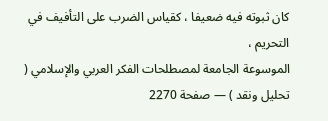كان ثبوته فيه ضعيفا ، كقياس الضرب على التأفيف في التحريم ،
الموسوعة الجامعة لمصطلحات الفكر العربي والإسلامي ( تحليل ونقد ) — صفحة 2270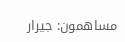مساهمون: جيرار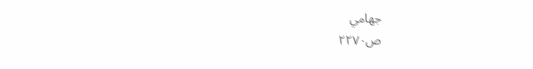جهامي
ص٢٢٧٠